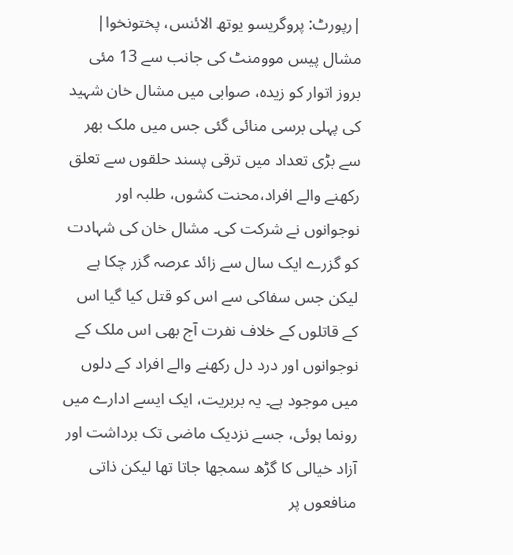|رپورٹ: پروگریسو یوتھ الائنس، پختونخوا|
مشال پیس موومنٹ کی جانب سے 13 مئی بروز اتوار کو زیدہ، صوابی میں مشال خان شہید کی پہلی برسی منائی گئی جس میں ملک بھر سے بڑی تعداد میں ترقی پسند حلقوں سے تعلق رکھنے والے افراد،محنت کشوں، طلبہ اور نوجوانوں نے شرکت کی۔ مشال خان کی شہادت کو گزرے ایک سال سے زائد عرصہ گزر چکا ہے لیکن جس سفاکی سے اس کو قتل کیا گیا اس کے قاتلوں کے خلاف نفرت آج بھی اس ملک کے نوجوانوں اور درد دل رکھنے والے افراد کے دلوں میں موجود ہے۔ یہ بربریت، ایک ایسے ادارے میں رونما ہوئی، جسے نزدیک ماضی تک برداشت اور آزاد خیالی کا گڑھ سمجھا جاتا تھا لیکن ذاتی منافعوں پر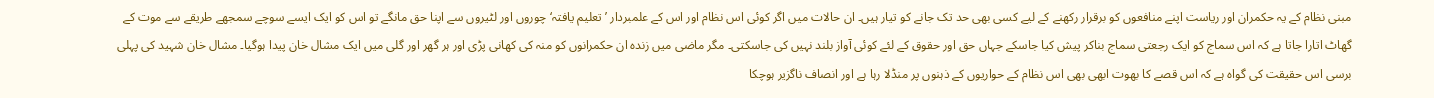مبنی نظام کے یہ حکمران اور ریاست اپنے منافعوں کو برقرار رکھنے کے لیے کسی بھی حد تک جانے کو تیار ہیں۔ ان حالات میں اگر کوئی اس نظام اور اس کے علمبردار ’تعلیم یافتہ‘ چوروں اور لٹیروں سے اپنا حق مانگے تو اس کو ایک ایسے سوچے سمجھے طریقے سے موت کے گھاٹ اتارا جاتا ہے کہ اس سماج کو ایک رجعتی سماج بناکر پیش کیا جاسکے جہاں حق اور حقوق کے لئے کوئی آواز بلند نہیں کی جاسکتی۔ مگر ماضی میں زندہ ان حکمرانوں کو منہ کی کھانی پڑی اور ہر گھر اور گلی میں ایک مشال خان پیدا ہوگیا۔ مشال خان شہید کی پہلی برسی اس حقیقت کی گواہ ہے کہ اس قصے کا بھوت ابھی بھی اس نظام کے حواریوں کے ذہنوں پر منڈلا رہا ہے اور انصاف ناگزیر ہوچکا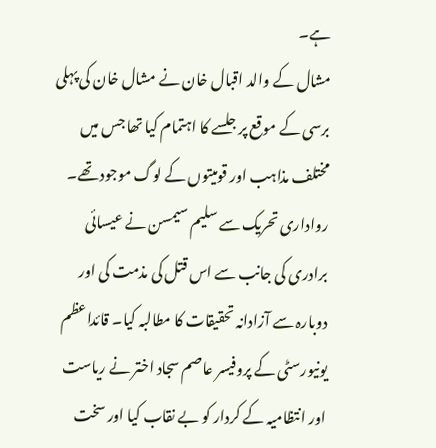ہے۔
مشال کے والد اقبال خان نے مشال خان کی پہلی برسی کے موقع پر جلسے کا اہتمام کیا تھا جس میں مختلف مذاہب اور قومیتوں کے لوگ موجود تھے۔ رواداری تحریک سے سلیم سیمسن نے عیسائی برادری کی جانب سے اس قتل کی مذمت کی اور دوبارہ سے آزادانہ تحقیقات کا مطالبہ کیا۔ قائداعظم یونیورسٹی کے پروفیسر عاصم سجاد اختر نے ریاست اور انتظامیہ کے کردار کو بے نقاب کیا اور سخت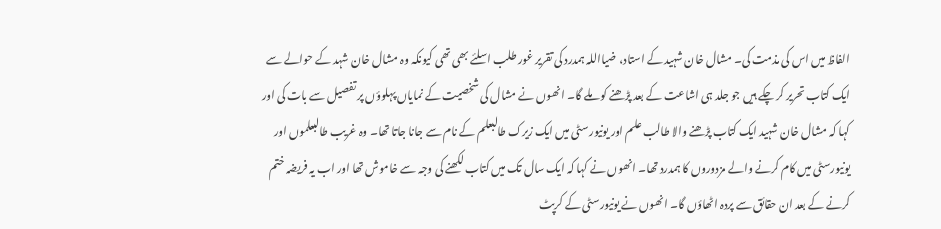الفاظ میں اس کی مذمت کی۔ مشال خان شہید کے استاد، ضیااللہ ہمدرد کی تقریر غور طلب اسلئے بھی تھی کیونکہ وہ مشال خان شہد کے حوالے سے ایک کتاب تحریر کر چکے ہیں جو جلد ہی اشاعت کے بعد پڑھنے کو ملے گا۔ انھوں نے مشال کی شخصیت کے نمایاں پہلوؤں پر تفصیل سے بات کی اور کہا کہ مشال خان شہید ایک کتاب پڑھنے والا طالب علم اور یونیورسٹی میں ایک زیرک طالبعلم کے نام سے جانا جاتا تھا۔ وہ غریب طالبعلموں اور یونیورسٹی میں کام کرنے والے مزدوروں کا ہمدرد تھا۔ انھوں نے کہا کہ ایک سال تک میں کتاب لکھنے کی وجہ سے خاموش تھا اور اب یہ فریضہ ختم کرنے کے بعد ان حقائق سے پردہ اٹھاؤں گا۔ انھوں نے یونیورسٹی کے کرپٹ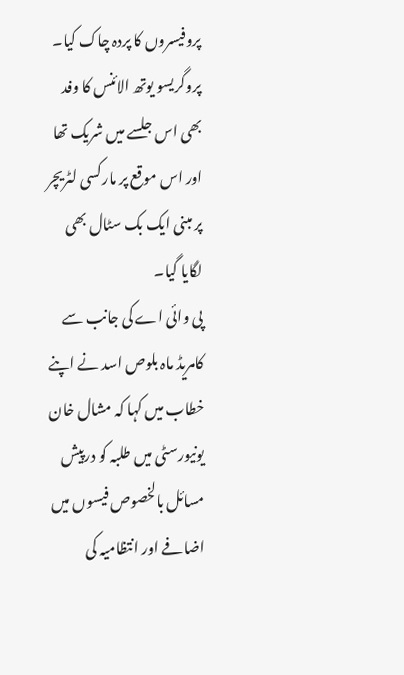پروفیسروں کا پردہ چاک کیا۔
پروگریسو یوتھ الائنس کا وفد بھی اس جلسے میں شریک تھا اور اس موقع پر مارکسی لٹریچر پر مبنی ایک بک سٹال بھی لگایا گیا۔
پی وائی اے کی جانب سے کامریڈ ماہ بلوص اسد نے اپنے خطاب میں کہا کہ مشال خان یونیورسٹی میں طلبہ کو درپیش مسائل بالخصوص فیسوں میں اضافے اور انتظامیہ کی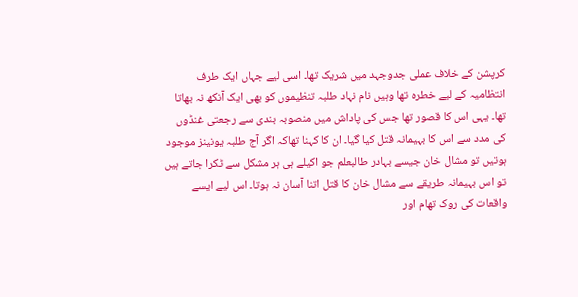کرپشن کے خلاف عملی جدوجہد میں شریک تھا۔ اسی لیے جہاں ایک طرف انتظامیہ کے لیے خطرہ تھا وہیں نام نہاد طلبہ تنظیموں کو بھی ایک آنکھ نہ بھاتا تھا۔ یہی اس کا قصور تھا جس کی پاداش میں منصوبہ بندی سے رجعتی غنڈوں کی مدد سے اس کا بہیمانہ قتل کیا گیا۔ ان کا کہنا تھاکہ اگر آج طلبہ یونینز موجود ہوتیں تو مشال خان جیسے بہادر طالبعلم جو اکیلے ہی ہر مشکل سے ٹکرا جاتے ہیں تو اس بہیمانہ طریقے سے مشال خان کا قتل اتنا آسان نہ ہوتا۔ اس لیے ایسے واقعات کی روک تھام اور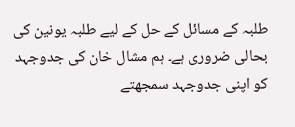طلبہ کے مسائل کے حل کے لیے طلبہ یونین کی بحالی ضروری ہے۔ ہم مشال خان کی جدوجہد کو اپنی جدوجہد سمجھتے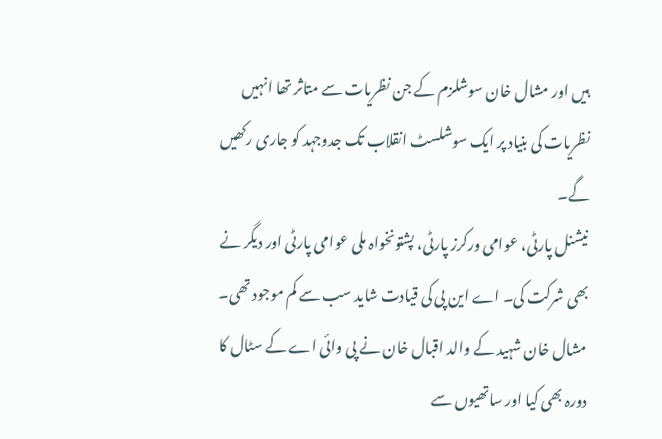ہیں اور مشال خان سوشلزم کے جن نظریات سے متاثر تھا انہیں نظریات کی بنیاد پر ایک سوشلسٹ انقلاب تک جدوجہد کو جاری رکھیں گے۔
نیشنل پارٹی، عوامی ورکرز پارٹی، پشتونخواہ ملی عوامی پارٹی اور دیگر نے بھی شرکت کی۔ اے این پی کی قیادت شاید سب سے کم موجود تھی۔
مشال خان شہید کے والد اقبال خان نے پی وائی اے کے سٹال کا دورہ بھی کیا اور ساتھیوں سے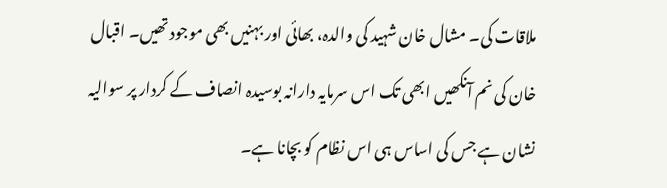ملاقات کی۔ مشال خان شہید کی والدہ، بھائی اور بہنیں بھی موجود تھیں۔ اقبال خان کی نم آنکھیں ابھی تک اس سرمایہ دارانہ بوسیدہ انصاف کے کردار پر سوالیہ نشان ہے جس کی اساس ہی اس نظام کو بچانا ہے۔